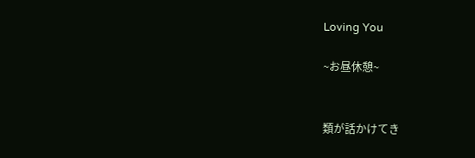Loving You

~お昼休憩~


類が話かけてき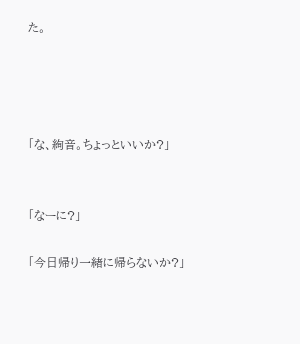た。




「な、絢音。ちょっといいか?」


「なーに?」

「今日帰り一緒に帰らないか?」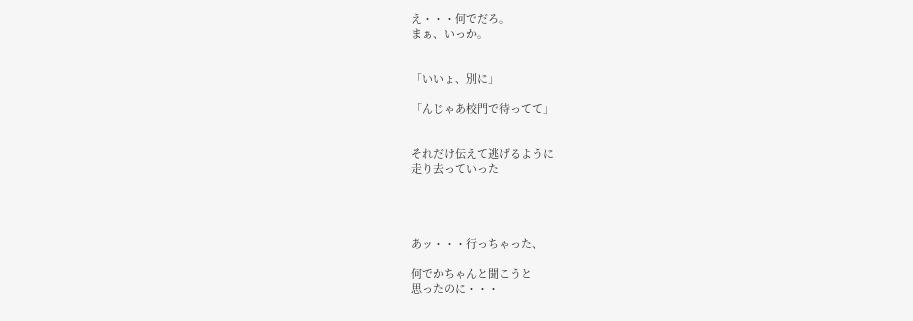え・・・何でだろ。
まぁ、いっか。


「いいょ、別に」

「んじゃあ校門で待ってて」


それだけ伝えて逃げるように
走り去っていった




あッ・・・行っちゃった、

何でかちゃんと聞こうと
思ったのに・・・